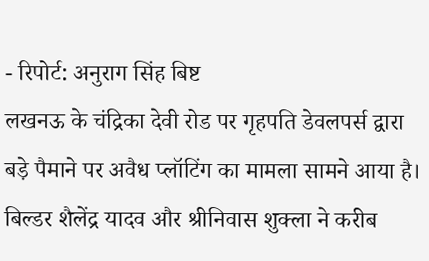- रिपोर्ट: अनुराग सिंह बिष्ट
लखनऊ के चंद्रिका देवी रोड पर गृहपति डेवलपर्स द्वारा बड़े पैमाने पर अवैध प्लॉटिंग का मामला सामने आया है। बिल्डर शैलेंद्र यादव और श्रीनिवास शुक्ला ने करीब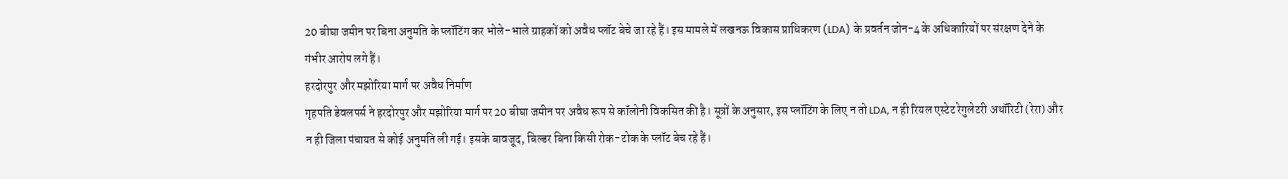20 बीघा जमीन पर बिना अनुमति के प्लॉटिंग कर भोले-भाले ग्राहकों को अवैध प्लॉट बेचे जा रहे हैं। इस मामले में लखनऊ विकास प्राधिकरण (LDA) के प्रवर्तन जोन-4 के अधिकारियों पर संरक्षण देने के गंभीर आरोप लगे हैं।
हरदोरपुर और मझोरिया मार्ग पर अवैध निर्माण
गृहपति डेवलपर्स ने हरदोरपुर और मझोरिया मार्ग पर 20 बीघा जमीन पर अवैध रूप से कॉलोनी विकसित की है। सूत्रों के अनुसार, इस प्लॉटिंग के लिए न तो LDA, न ही रियल एस्टेट रेगुलेटरी अथॉरिटी (रेरा) और न ही जिला पंचायत से कोई अनुमति ली गई। इसके बावजूद, बिल्डर बिना किसी रोक-टोक के प्लॉट बेच रहे हैं।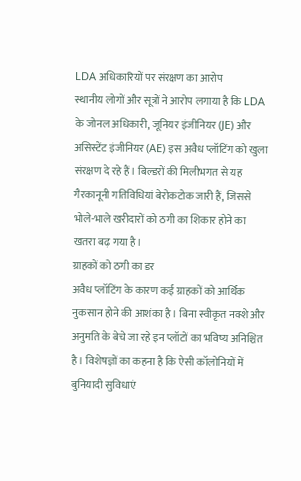LDA अधिकारियों पर संरक्षण का आरोप
स्थानीय लोगों और सूत्रों ने आरोप लगाया है कि LDA के जोनल अधिकारी, जूनियर इंजीनियर (JE) और असिस्टेंट इंजीनियर (AE) इस अवैध प्लॉटिंग को खुला संरक्षण दे रहे हैं। बिल्डरों की मिलीभगत से यह गैरकानूनी गतिविधियां बेरोकटोक जारी हैं, जिससे भोले-भाले खरीदारों को ठगी का शिकार होने का खतरा बढ़ गया है।
ग्राहकों को ठगी का डर
अवैध प्लॉटिंग के कारण कई ग्राहकों को आर्थिक नुकसान होने की आशंका है। बिना स्वीकृत नक्शे और अनुमति के बेचे जा रहे इन प्लॉटों का भविष्य अनिश्चित है। विशेषज्ञों का कहना है कि ऐसी कॉलोनियों में बुनियादी सुविधाएं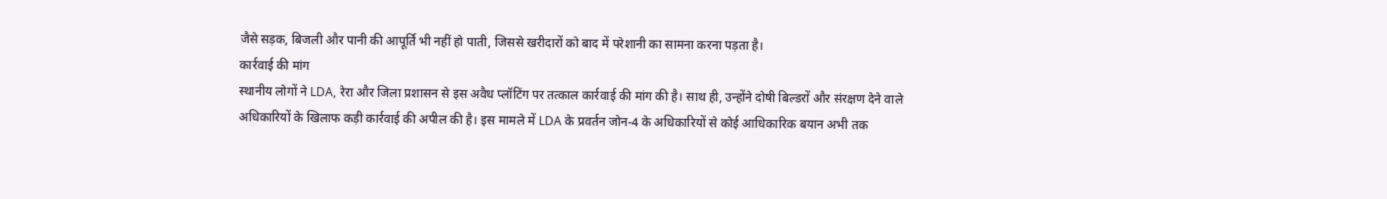जैसे सड़क, बिजली और पानी की आपूर्ति भी नहीं हो पाती, जिससे खरीदारों को बाद में परेशानी का सामना करना पड़ता है।
कार्रवाई की मांग
स्थानीय लोगों ने LDA, रेरा और जिला प्रशासन से इस अवैध प्लॉटिंग पर तत्काल कार्रवाई की मांग की है। साथ ही, उन्होंने दोषी बिल्डरों और संरक्षण देने वाले अधिकारियों के खिलाफ कड़ी कार्रवाई की अपील की है। इस मामले में LDA के प्रवर्तन जोन-4 के अधिकारियों से कोई आधिकारिक बयान अभी तक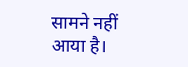सामने नहीं आया है।